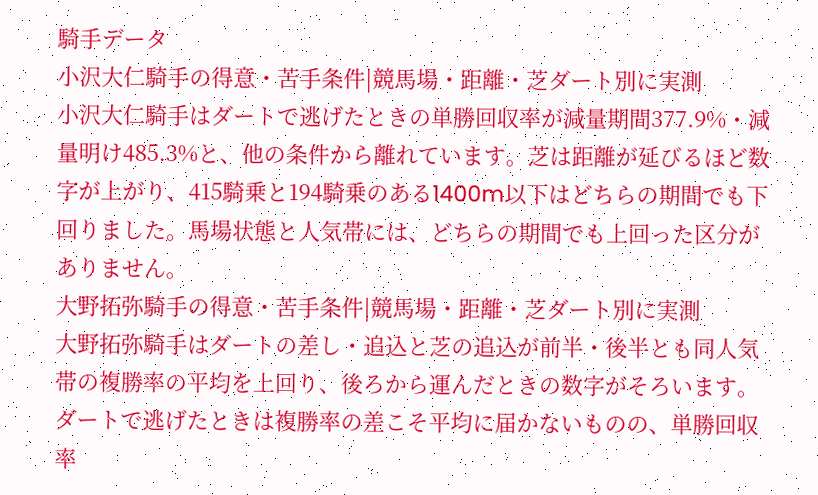騎手データ
小沢大仁騎手の得意・苦手条件|競馬場・距離・芝ダート別に実測
小沢大仁騎手はダートで逃げたときの単勝回収率が減量期間377.9%・減量明け485.3%と、他の条件から離れています。芝は距離が延びるほど数字が上がり、415騎乗と194騎乗のある1400m以下はどちらの期間でも下回りました。馬場状態と人気帯には、どちらの期間でも上回った区分がありません。
大野拓弥騎手の得意・苦手条件|競馬場・距離・芝ダート別に実測
大野拓弥騎手はダートの差し・追込と芝の追込が前半・後半とも同人気帯の複勝率の平均を上回り、後ろから運んだときの数字がそろいます。ダートで逃げたときは複勝率の差こそ平均に届かないものの、単勝回収率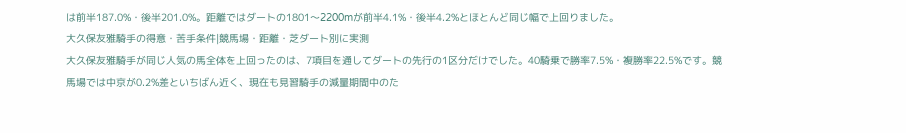は前半187.0%・後半201.0%。距離ではダートの1801〜2200mが前半4.1%・後半4.2%とほとんど同じ幅で上回りました。
大久保友雅騎手の得意・苦手条件|競馬場・距離・芝ダート別に実測
大久保友雅騎手が同じ人気の馬全体を上回ったのは、7項目を通してダートの先行の1区分だけでした。40騎乗で勝率7.5%・複勝率22.5%です。競馬場では中京が0.2%差といちばん近く、現在も見習騎手の減量期間中のた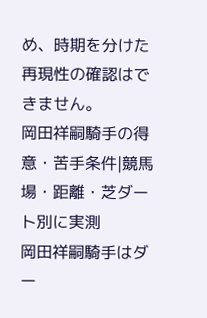め、時期を分けた再現性の確認はできません。
岡田祥嗣騎手の得意・苦手条件|競馬場・距離・芝ダート別に実測
岡田祥嗣騎手はダー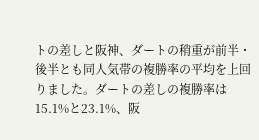トの差しと阪神、ダートの稍重が前半・後半とも同人気帯の複勝率の平均を上回りました。ダートの差しの複勝率は15.1%と23.1%、阪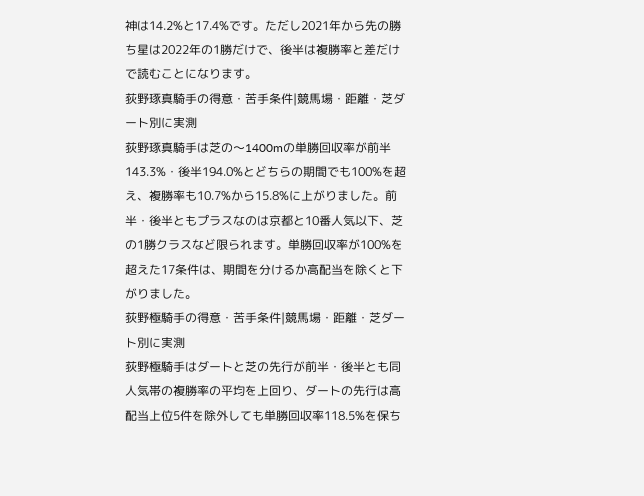神は14.2%と17.4%です。ただし2021年から先の勝ち星は2022年の1勝だけで、後半は複勝率と差だけで読むことになります。
荻野琢真騎手の得意・苦手条件|競馬場・距離・芝ダート別に実測
荻野琢真騎手は芝の〜1400mの単勝回収率が前半143.3%・後半194.0%とどちらの期間でも100%を超え、複勝率も10.7%から15.8%に上がりました。前半・後半ともプラスなのは京都と10番人気以下、芝の1勝クラスなど限られます。単勝回収率が100%を超えた17条件は、期間を分けるか高配当を除くと下がりました。
荻野極騎手の得意・苦手条件|競馬場・距離・芝ダート別に実測
荻野極騎手はダートと芝の先行が前半・後半とも同人気帯の複勝率の平均を上回り、ダートの先行は高配当上位5件を除外しても単勝回収率118.5%を保ち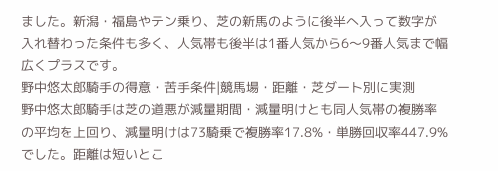ました。新潟・福島やテン乗り、芝の新馬のように後半へ入って数字が入れ替わった条件も多く、人気帯も後半は1番人気から6〜9番人気まで幅広くプラスです。
野中悠太郎騎手の得意・苦手条件|競馬場・距離・芝ダート別に実測
野中悠太郎騎手は芝の道悪が減量期間・減量明けとも同人気帯の複勝率の平均を上回り、減量明けは73騎乗で複勝率17.8%・単勝回収率447.9%でした。距離は短いとこ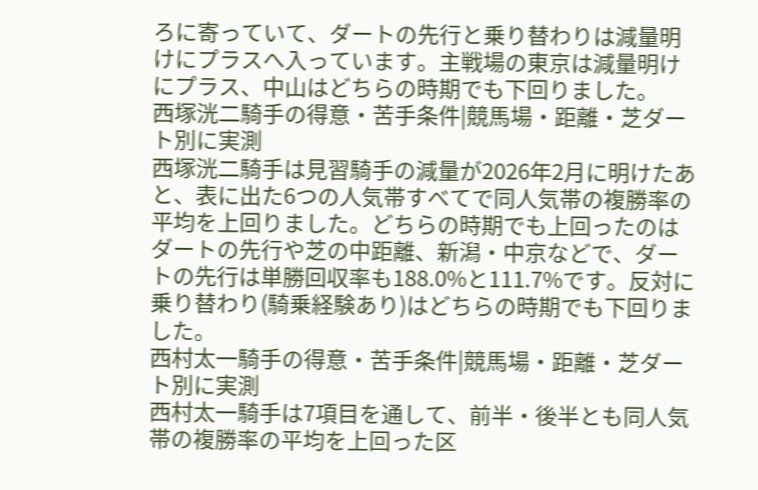ろに寄っていて、ダートの先行と乗り替わりは減量明けにプラスへ入っています。主戦場の東京は減量明けにプラス、中山はどちらの時期でも下回りました。
西塚洸二騎手の得意・苦手条件|競馬場・距離・芝ダート別に実測
西塚洸二騎手は見習騎手の減量が2026年2月に明けたあと、表に出た6つの人気帯すべてで同人気帯の複勝率の平均を上回りました。どちらの時期でも上回ったのはダートの先行や芝の中距離、新潟・中京などで、ダートの先行は単勝回収率も188.0%と111.7%です。反対に乗り替わり(騎乗経験あり)はどちらの時期でも下回りました。
西村太一騎手の得意・苦手条件|競馬場・距離・芝ダート別に実測
西村太一騎手は7項目を通して、前半・後半とも同人気帯の複勝率の平均を上回った区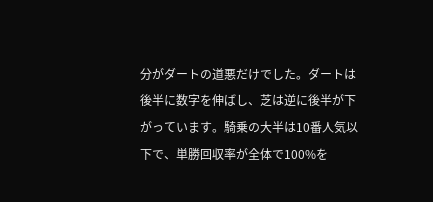分がダートの道悪だけでした。ダートは後半に数字を伸ばし、芝は逆に後半が下がっています。騎乗の大半は10番人気以下で、単勝回収率が全体で100%を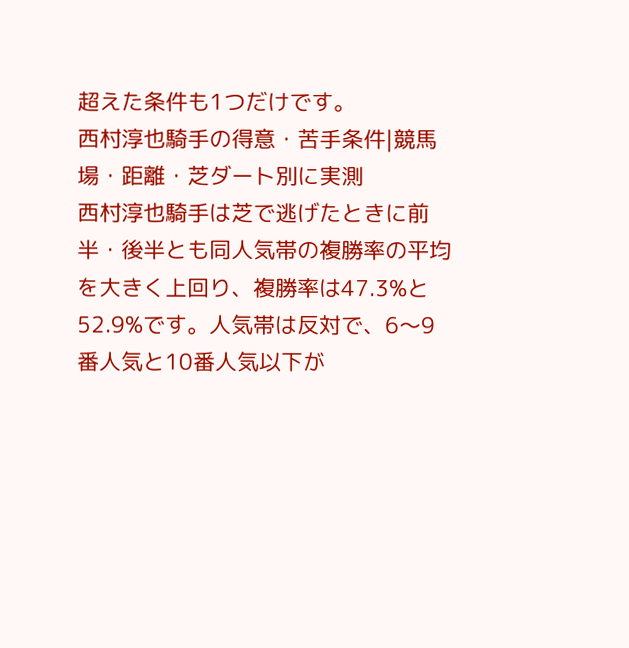超えた条件も1つだけです。
西村淳也騎手の得意・苦手条件|競馬場・距離・芝ダート別に実測
西村淳也騎手は芝で逃げたときに前半・後半とも同人気帯の複勝率の平均を大きく上回り、複勝率は47.3%と52.9%です。人気帯は反対で、6〜9番人気と10番人気以下が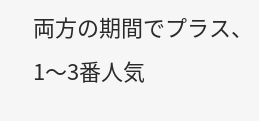両方の期間でプラス、1〜3番人気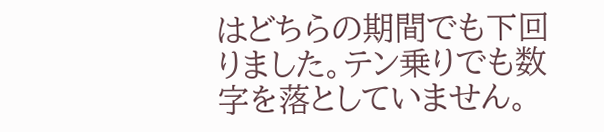はどちらの期間でも下回りました。テン乗りでも数字を落としていません。